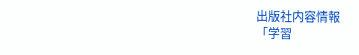出版社内容情報
「学習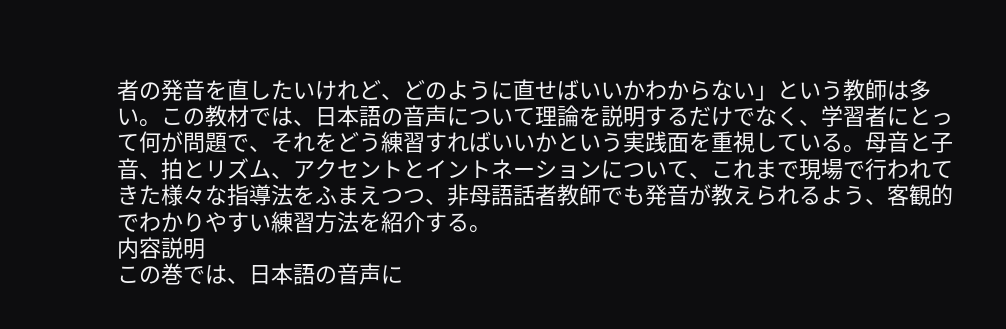者の発音を直したいけれど、どのように直せばいいかわからない」という教師は多い。この教材では、日本語の音声について理論を説明するだけでなく、学習者にとって何が問題で、それをどう練習すればいいかという実践面を重視している。母音と子音、拍とリズム、アクセントとイントネーションについて、これまで現場で行われてきた様々な指導法をふまえつつ、非母語話者教師でも発音が教えられるよう、客観的でわかりやすい練習方法を紹介する。
内容説明
この巻では、日本語の音声に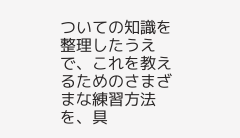ついての知識を整理したうえで、これを教えるためのさまざまな練習方法を、具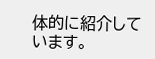体的に紹介しています。